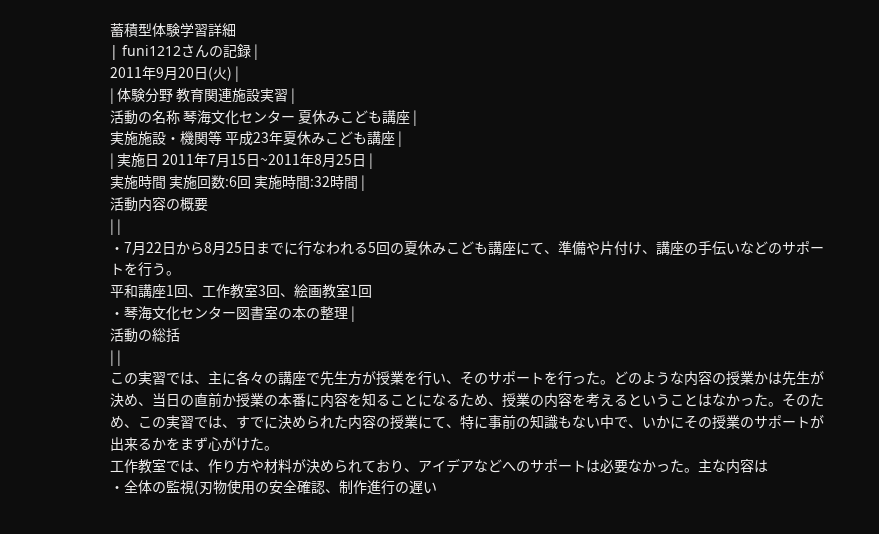蓄積型体験学習詳細
| funi1212さんの記録 |
2011年9月20日(火) |
| 体験分野 教育関連施設実習 |
活動の名称 琴海文化センター 夏休みこども講座 |
実施施設・機関等 平成23年夏休みこども講座 |
| 実施日 2011年7月15日~2011年8月25日 |
実施時間 実施回数:6回 実施時間:32時間 |
活動内容の概要
| |
・7月22日から8月25日までに行なわれる5回の夏休みこども講座にて、準備や片付け、講座の手伝いなどのサポートを行う。
平和講座1回、工作教室3回、絵画教室1回
・琴海文化センター図書室の本の整理 |
活動の総括
| |
この実習では、主に各々の講座で先生方が授業を行い、そのサポートを行った。どのような内容の授業かは先生が決め、当日の直前か授業の本番に内容を知ることになるため、授業の内容を考えるということはなかった。そのため、この実習では、すでに決められた内容の授業にて、特に事前の知識もない中で、いかにその授業のサポートが出来るかをまず心がけた。
工作教室では、作り方や材料が決められており、アイデアなどへのサポートは必要なかった。主な内容は
・全体の監視(刃物使用の安全確認、制作進行の遅い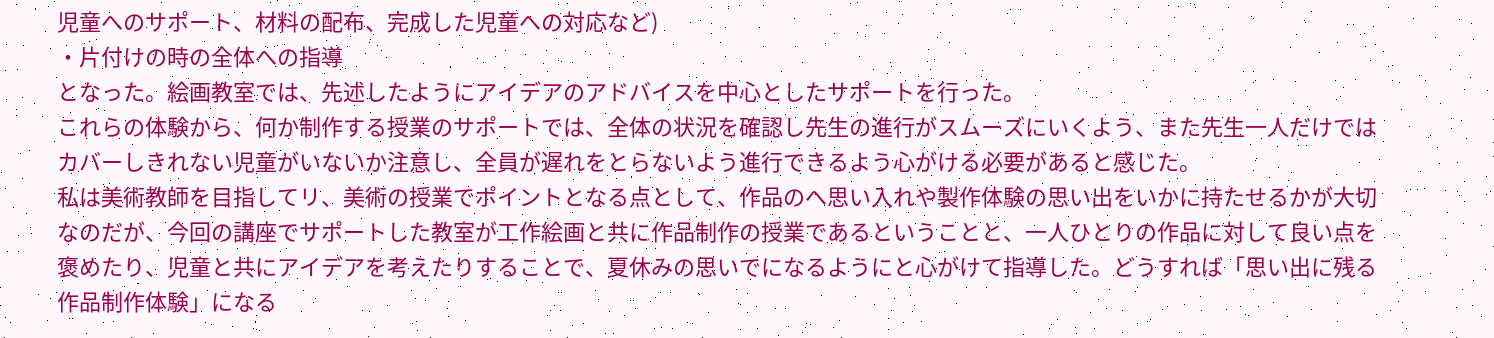児童へのサポート、材料の配布、完成した児童への対応など)
・片付けの時の全体への指導
となった。絵画教室では、先述したようにアイデアのアドバイスを中心としたサポートを行った。
これらの体験から、何か制作する授業のサポートでは、全体の状況を確認し先生の進行がスムーズにいくよう、また先生一人だけではカバーしきれない児童がいないか注意し、全員が遅れをとらないよう進行できるよう心がける必要があると感じた。
私は美術教師を目指してリ、美術の授業でポイントとなる点として、作品のへ思い入れや製作体験の思い出をいかに持たせるかが大切なのだが、今回の講座でサポートした教室が工作絵画と共に作品制作の授業であるということと、一人ひとりの作品に対して良い点を褒めたり、児童と共にアイデアを考えたりすることで、夏休みの思いでになるようにと心がけて指導した。どうすれば「思い出に残る作品制作体験」になる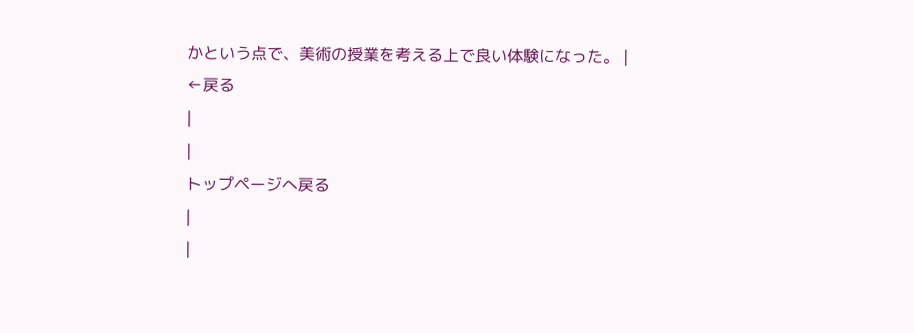かという点で、美術の授業を考える上で良い体験になった。 |
←戻る
|
|
トップページへ戻る
|
|